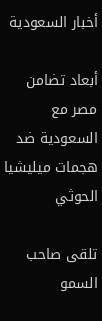أخبار السعودية

أبعاد تضامن مصر مع السعودية ضد هجمات ميليشيا الحوثي

تلقى صاحب السمو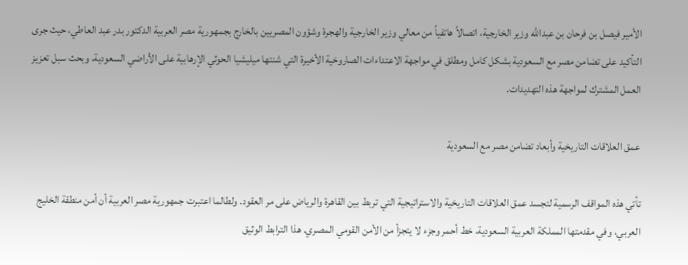الأمير فيصل بن فرحان بن عبدالله وزير الخارجية، اتصالاً هاتفياً من معالي وزير الخارجية والهجرة وشؤون المصريين بالخارج بجمهورية مصر العربية الدكتور بدر عبد العاطي، حيث جرى التأكيد على تضامن مصر مع السعودية بشكل كامل ومطلق في مواجهة الاعتداءات الصاروخية الأخيرة التي شنتها ميليشيا الحوثي الإرهابية على الأراضي السعودية، وبحث سبل تعزيز العمل المشترك لمواجهة هذه التهديدات.

عمق العلاقات التاريخية وأبعاد تضامن مصر مع السعودية

تأتي هذه المواقف الرسمية لتجسد عمق العلاقات التاريخية والاستراتيجية التي تربط بين القاهرة والرياض على مر العقود. ولطالما اعتبرت جمهورية مصر العربية أن أمن منطقة الخليج العربي، وفي مقدمتها المملكة العربية السعودية، خط أحمر وجزء لا يتجزأ من الأمن القومي المصري. هذا الترابط الوثيق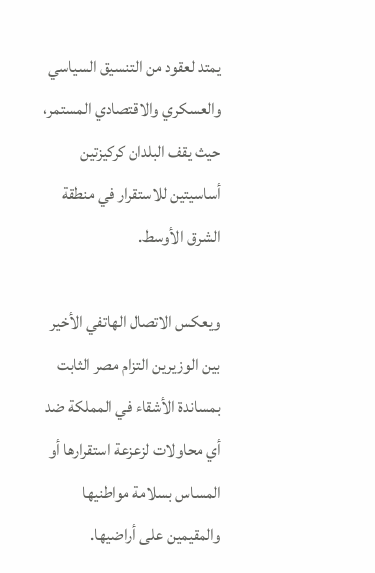يمتد لعقود من التنسيق السياسي والعسكري والاقتصادي المستمر، حيث يقف البلدان كركيزتين أساسيتين للاستقرار في منطقة الشرق الأوسط.

ويعكس الاتصال الهاتفي الأخير بين الوزيرين التزام مصر الثابت بمساندة الأشقاء في المملكة ضد أي محاولات لزعزعة استقرارها أو المساس بسلامة مواطنيها والمقيمين على أراضيها.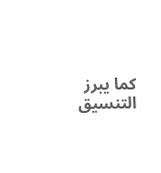كما يبرز التنسيق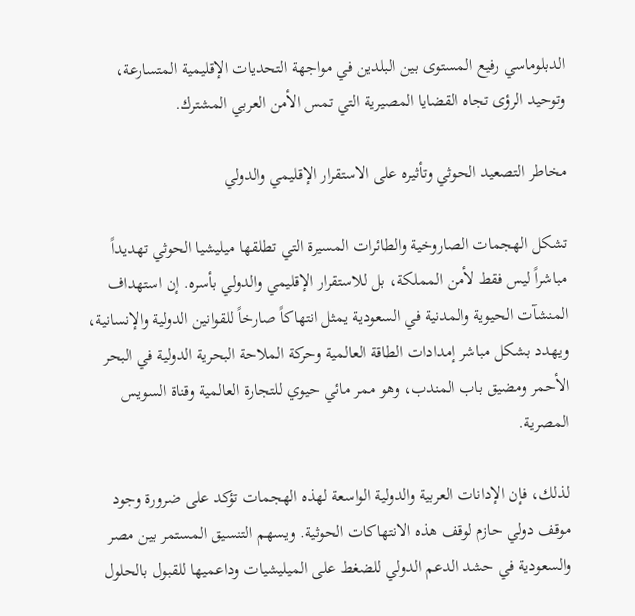الدبلوماسي رفيع المستوى بين البلدين في مواجهة التحديات الإقليمية المتسارعة، وتوحيد الرؤى تجاه القضايا المصيرية التي تمس الأمن العربي المشترك.

مخاطر التصعيد الحوثي وتأثيره على الاستقرار الإقليمي والدولي

تشكل الهجمات الصاروخية والطائرات المسيرة التي تطلقها ميليشيا الحوثي تهديداً مباشراً ليس فقط لأمن المملكة، بل للاستقرار الإقليمي والدولي بأسره. إن استهداف المنشآت الحيوية والمدنية في السعودية يمثل انتهاكاً صارخاً للقوانين الدولية والإنسانية، ويهدد بشكل مباشر إمدادات الطاقة العالمية وحركة الملاحة البحرية الدولية في البحر الأحمر ومضيق باب المندب، وهو ممر مائي حيوي للتجارة العالمية وقناة السويس المصرية.

لذلك، فإن الإدانات العربية والدولية الواسعة لهذه الهجمات تؤكد على ضرورة وجود موقف دولي حازم لوقف هذه الانتهاكات الحوثية. ويسهم التنسيق المستمر بين مصر والسعودية في حشد الدعم الدولي للضغط على الميليشيات وداعميها للقبول بالحلول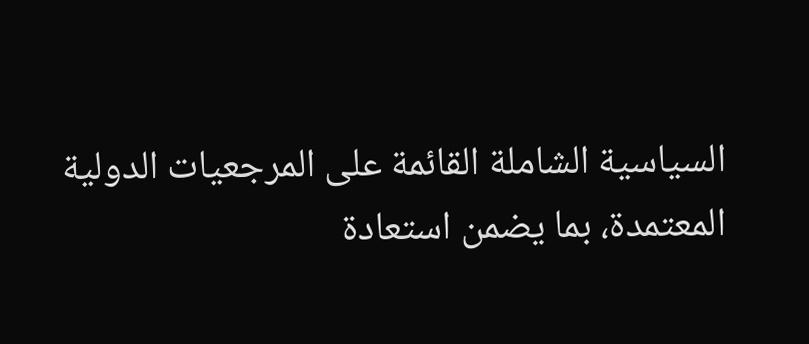السياسية الشاملة القائمة على المرجعيات الدولية المعتمدة، بما يضمن استعادة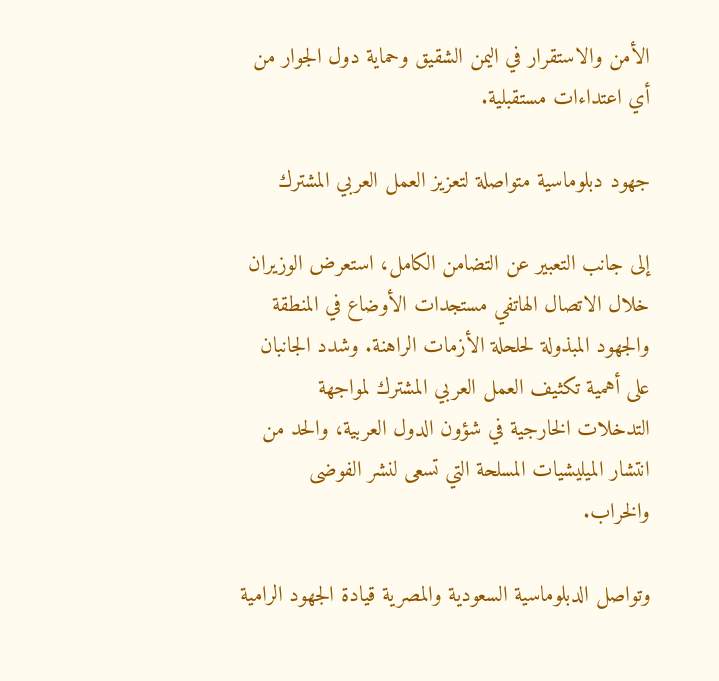الأمن والاستقرار في اليمن الشقيق وحماية دول الجوار من أي اعتداءات مستقبلية.

جهود دبلوماسية متواصلة لتعزيز العمل العربي المشترك

إلى جانب التعبير عن التضامن الكامل، استعرض الوزيران خلال الاتصال الهاتفي مستجدات الأوضاع في المنطقة والجهود المبذولة لحلحلة الأزمات الراهنة. وشدد الجانبان على أهمية تكثيف العمل العربي المشترك لمواجهة التدخلات الخارجية في شؤون الدول العربية، والحد من انتشار الميليشيات المسلحة التي تسعى لنشر الفوضى والخراب.

وتواصل الدبلوماسية السعودية والمصرية قيادة الجهود الرامية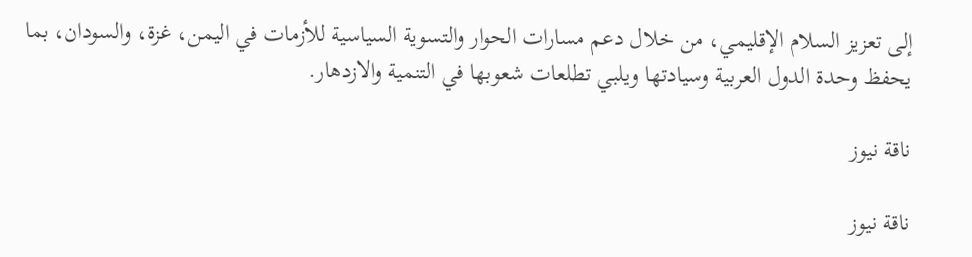إلى تعزيز السلام الإقليمي، من خلال دعم مسارات الحوار والتسوية السياسية للأزمات في اليمن، غزة، والسودان، بما يحفظ وحدة الدول العربية وسيادتها ويلبي تطلعات شعوبها في التنمية والازدهار.

ناقة نيوز

ناقة نيوز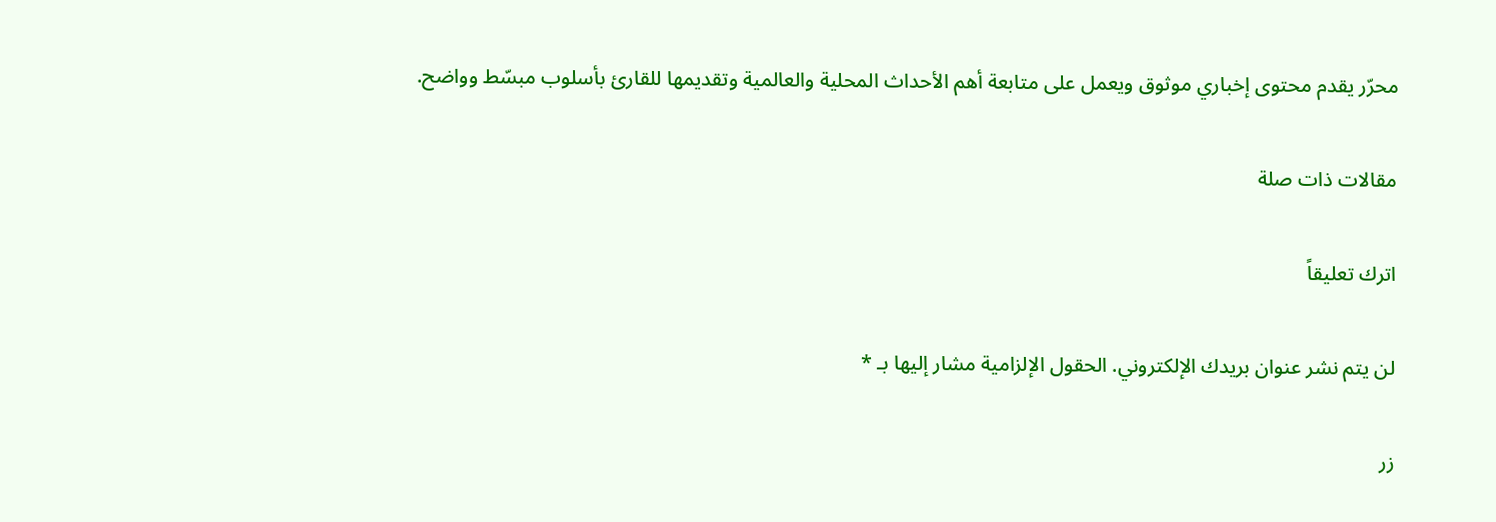محرّر يقدم محتوى إخباري موثوق ويعمل على متابعة أهم الأحداث المحلية والعالمية وتقديمها للقارئ بأسلوب مبسّط وواضح.

مقالات ذات صلة

اترك تعليقاً

لن يتم نشر عنوان بريدك الإلكتروني. الحقول الإلزامية مشار إليها بـ *

زر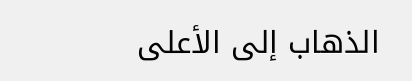الذهاب إلى الأعلى